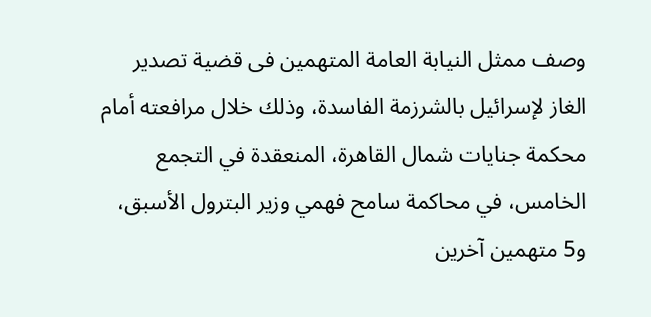وصف ممثل النيابة العامة المتهمين فى قضية تصدير الغاز لإسرائيل بالشرزمة الفاسدة، وذلك خلال مرافعته أمام محكمة جنايات شمال القاهرة، المنعقدة في التجمع الخامس، في محاكمة سامح فهمي وزير البترول الأسبق، و5 متهمين آخرين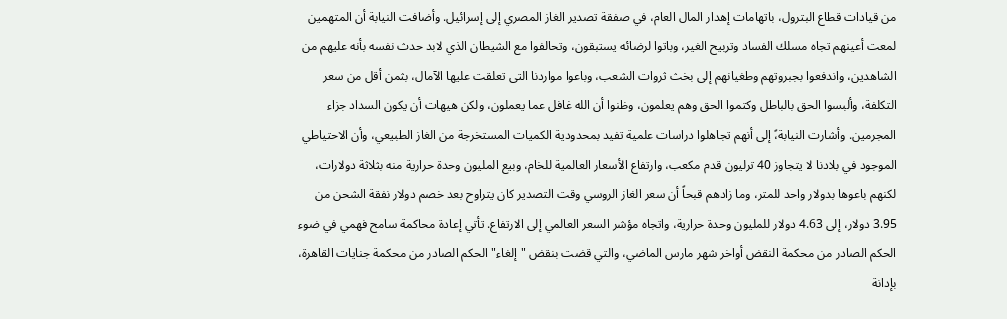من قيادات قطاع البترول، باتهامات إهدار المال العام، في صفقة تصدير الغاز المصري إلى إسرائيل. وأضافت النيابة أن المتهمين لمعت أعينهم تجاه مسلك الفساد وتربيح الغير، وباتوا لرضائه يستبقون، وتحالفوا مع الشيطان الذي لابد حدث نفسه بأنه عليهم من الشاهدين، واندفعوا بجبروتهم وطغيانهم إلى بخث ثروات الشعب، وباعوا مواردنا التى تعلقت عليها الآمال، بثمن أقل من سعر التكلفة، وألبسوا الحق بالباطل وكتموا الحق وهم يعلمون، وظنوا أن الله غافل عما يعملون، ولكن هيهات أن يكون السداد جزاء المجرمين. وأشارت النيابة،ً إلى أنهم تجاهلوا دراسات علمية تفيد بمحدودية الكميات المستخرجة من الغاز الطبيعي، وأن الاحتياطي الموجود في بلادنا لا يتجاوز 40 ترليون قدم مكعب، وارتفاع الأسعار العالمية للخام، وبيع المليون وحدة حرارية منه بثلاثة دولارات، لكنهم باعوها بدولار واحد للمتر، وما زادهم قبحاً أن سعر الغاز الروسي وقت التصدير كان يتراوح بعد خصم دولار نفقة الشحن من 3.95 دولار، إلى 4.63 دولار للمليون وحدة حرارية، واتجاه مؤشر السعر العالمي إلى الارتفاع. تأتي إعادة محاكمة سامح فهمي في ضوء الحكم الصادر من محكمة النقض أواخر شهر مارس الماضي، والتي قضت بنقض "إلغاء" الحكم الصادر من محكمة جنايات القاهرة، بإدانة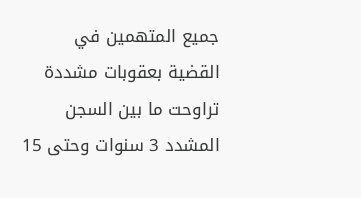جميع المتهمين في القضية بعقوبات مشددة تراوحت ما بين السجن المشدد 3 سنوات وحتى 15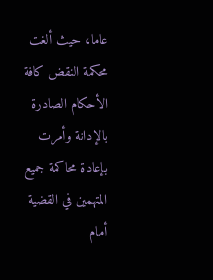عاما، حيث ألغت محكمة النقض كافة الأحكام الصادرة بالإدانة وأمرت بإعادة محاكمة جميع المتهمين في القضية أمام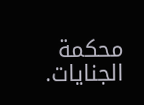محكمة الجنايات.